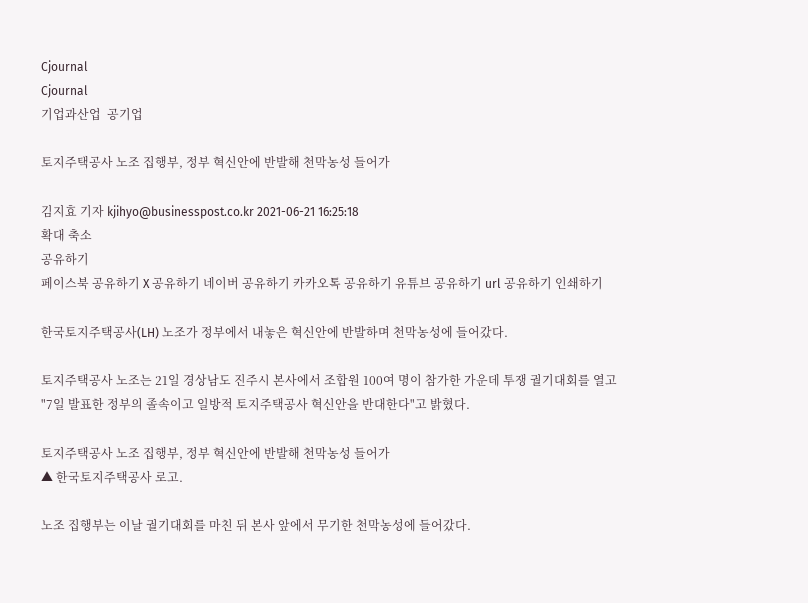Cjournal
Cjournal
기업과산업  공기업

토지주택공사 노조 집행부, 정부 혁신안에 반발해 천막농성 들어가

김지효 기자 kjihyo@businesspost.co.kr 2021-06-21 16:25:18
확대 축소
공유하기
페이스북 공유하기 X 공유하기 네이버 공유하기 카카오톡 공유하기 유튜브 공유하기 url 공유하기 인쇄하기

한국토지주택공사(LH) 노조가 정부에서 내놓은 혁신안에 반발하며 천막농성에 들어갔다.

토지주택공사 노조는 21일 경상남도 진주시 본사에서 조합원 100여 명이 참가한 가운데 투쟁 궐기대회를 열고 "7일 발표한 정부의 졸속이고 일방적 토지주택공사 혁신안을 반대한다"고 밝혔다.

토지주택공사 노조 집행부, 정부 혁신안에 반발해 천막농성 들어가
▲ 한국토지주택공사 로고.

노조 집행부는 이날 궐기대회를 마친 뒤 본사 앞에서 무기한 천막농성에 들어갔다.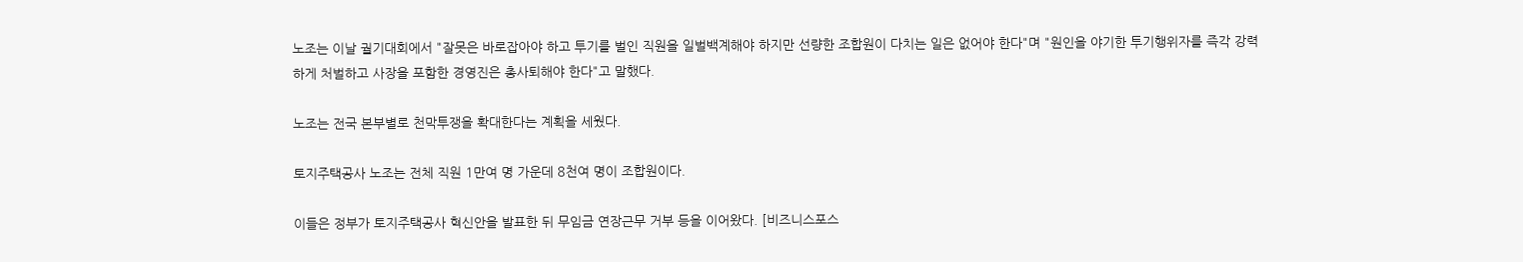노조는 이날 궐기대회에서 "잘못은 바로잡아야 하고 투기를 벌인 직원을 일벌백계해야 하지만 선량한 조합원이 다치는 일은 없어야 한다"며 "원인을 야기한 투기행위자를 즉각 강력하게 처벌하고 사장을 포함한 경영진은 총사퇴해야 한다"고 말했다.

노조는 전국 본부별로 천막투쟁을 확대한다는 계획을 세웠다.

토지주택공사 노조는 전체 직원 1만여 명 가운데 8천여 명이 조합원이다.

이들은 정부가 토지주택공사 혁신안을 발표한 뒤 무임금 연장근무 거부 등을 이어왔다. [비즈니스포스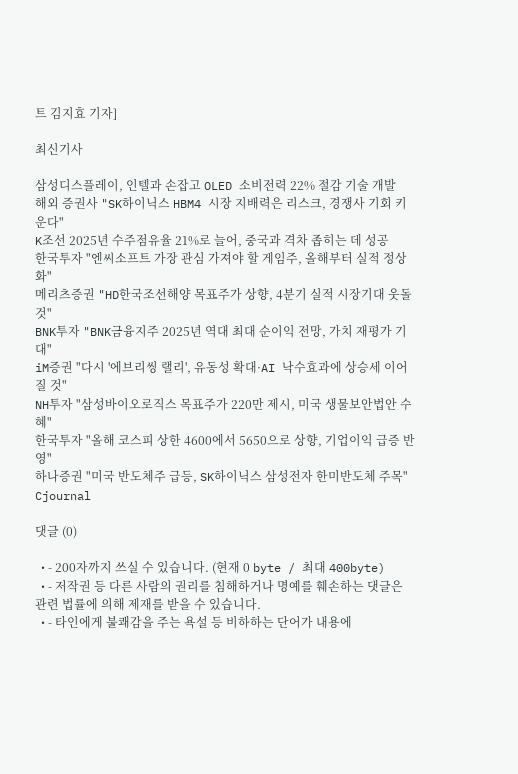트 김지효 기자]

최신기사

삼성디스플레이, 인텔과 손잡고 OLED 소비전력 22% 절감 기술 개발
해외 증권사 "SK하이닉스 HBM4 시장 지배력은 리스크, 경쟁사 기회 키운다"
K조선 2025년 수주점유율 21%로 늘어, 중국과 격차 좁히는 데 성공
한국투자 "엔씨소프트 가장 관심 가져야 할 게임주, 올해부터 실적 정상화"
메리츠증권 "HD한국조선해양 목표주가 상향, 4분기 실적 시장기대 웃돌 것"
BNK투자 "BNK금융지주 2025년 역대 최대 순이익 전망, 가치 재평가 기대"
iM증권 "다시 '에브리씽 랠리', 유동성 확대·AI 낙수효과에 상승세 이어질 것"
NH투자 "삼성바이오로직스 목표주가 220만 제시, 미국 생물보안법안 수혜"
한국투자 "올해 코스피 상한 4600에서 5650으로 상향, 기업이익 급증 반영"
하나증권 "미국 반도체주 급등, SK하이닉스 삼성전자 한미반도체 주목"
Cjournal

댓글 (0)

  • - 200자까지 쓰실 수 있습니다. (현재 0 byte / 최대 400byte)
  • - 저작권 등 다른 사람의 권리를 침해하거나 명예를 훼손하는 댓글은 관련 법률에 의해 제재를 받을 수 있습니다.
  • - 타인에게 불쾌감을 주는 욕설 등 비하하는 단어가 내용에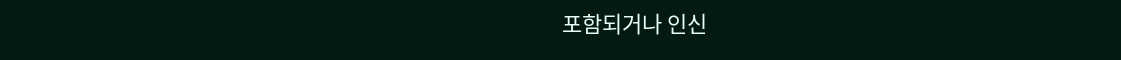포함되거나 인신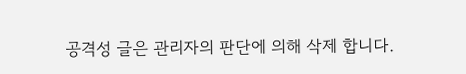공격성 글은 관리자의 판단에 의해 삭제 합니다.